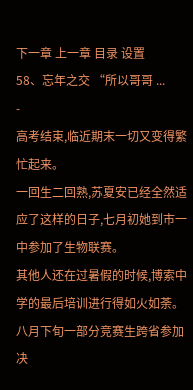下一章 上一章 目录 设置
58、忘年之交 “所以哥哥 ...
-
高考结束,临近期末一切又变得繁忙起来。
一回生二回熟,苏夏安已经全然适应了这样的日子,七月初她到市一中参加了生物联赛。
其他人还在过暑假的时候,博索中学的最后培训进行得如火如荼。八月下旬一部分竞赛生跨省参加决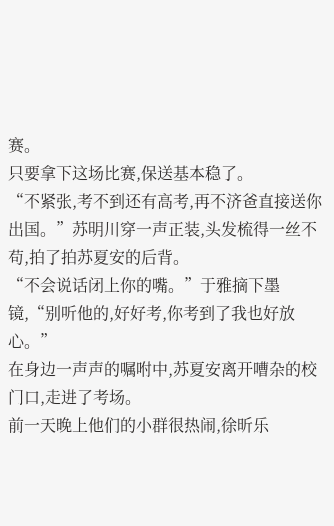赛。
只要拿下这场比赛,保送基本稳了。
“不紧张,考不到还有高考,再不济爸直接送你出国。”苏明川穿一声正装,头发梳得一丝不苟,拍了拍苏夏安的后背。
“不会说话闭上你的嘴。”于雅摘下墨镜,“别听他的,好好考,你考到了我也好放心。”
在身边一声声的嘱咐中,苏夏安离开嘈杂的校门口,走进了考场。
前一天晚上他们的小群很热闹,徐昕乐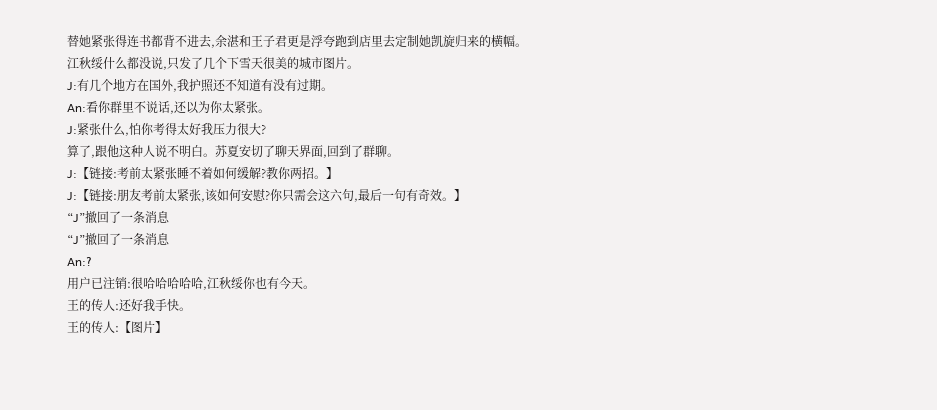替她紧张得连书都背不进去,余湛和王子君更是浮夸跑到店里去定制她凯旋归来的横幅。
江秋绥什么都没说,只发了几个下雪天很美的城市图片。
J:有几个地方在国外,我护照还不知道有没有过期。
An:看你群里不说话,还以为你太紧张。
J:紧张什么,怕你考得太好我压力很大?
算了,跟他这种人说不明白。苏夏安切了聊天界面,回到了群聊。
J:【链接:考前太紧张睡不着如何缓解?教你两招。】
J:【链接:朋友考前太紧张,该如何安慰?你只需会这六句,最后一句有奇效。】
“J”撤回了一条消息
“J”撤回了一条消息
An:?
用户已注销:很哈哈哈哈哈,江秋绥你也有今天。
王的传人:还好我手快。
王的传人:【图片】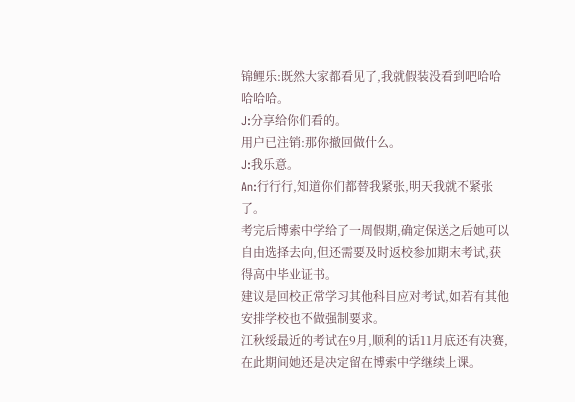锦鲤乐:既然大家都看见了,我就假装没看到吧哈哈哈哈哈。
J:分享给你们看的。
用户已注销:那你撤回做什么。
J:我乐意。
An:行行行,知道你们都替我紧张,明天我就不紧张了。
考完后博索中学给了一周假期,确定保送之后她可以自由选择去向,但还需要及时返校参加期末考试,获得高中毕业证书。
建议是回校正常学习其他科目应对考试,如若有其他安排学校也不做强制要求。
江秋绥最近的考试在9月,顺利的话11月底还有决赛,在此期间她还是决定留在博索中学继续上课。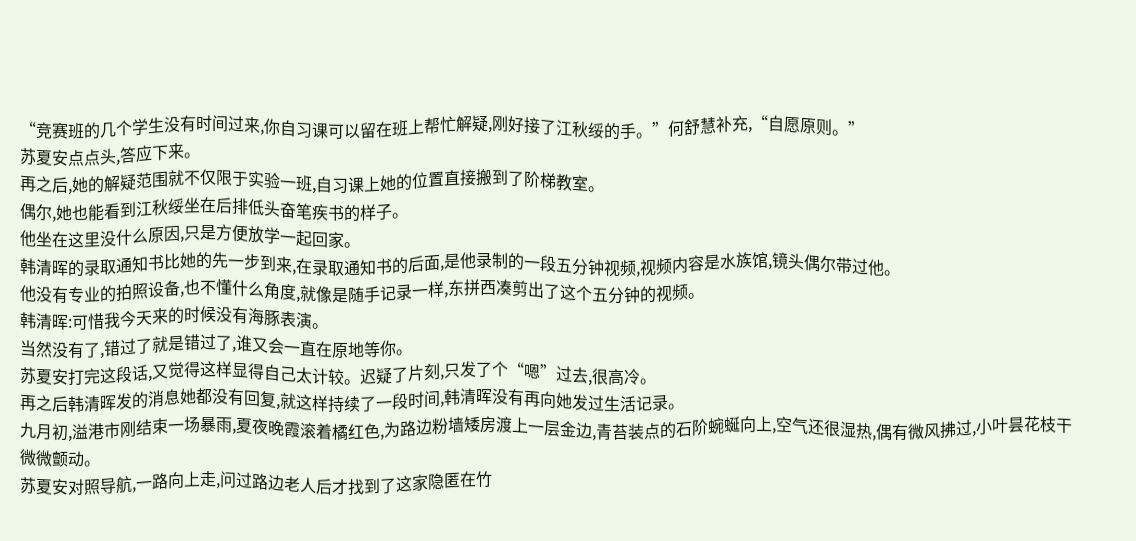“竞赛班的几个学生没有时间过来,你自习课可以留在班上帮忙解疑,刚好接了江秋绥的手。”何舒慧补充,“自愿原则。”
苏夏安点点头,答应下来。
再之后,她的解疑范围就不仅限于实验一班,自习课上她的位置直接搬到了阶梯教室。
偶尔,她也能看到江秋绥坐在后排低头奋笔疾书的样子。
他坐在这里没什么原因,只是方便放学一起回家。
韩清晖的录取通知书比她的先一步到来,在录取通知书的后面,是他录制的一段五分钟视频,视频内容是水族馆,镜头偶尔带过他。
他没有专业的拍照设备,也不懂什么角度,就像是随手记录一样,东拼西凑剪出了这个五分钟的视频。
韩清晖:可惜我今天来的时候没有海豚表演。
当然没有了,错过了就是错过了,谁又会一直在原地等你。
苏夏安打完这段话,又觉得这样显得自己太计较。迟疑了片刻,只发了个“嗯”过去,很高冷。
再之后韩清晖发的消息她都没有回复,就这样持续了一段时间,韩清晖没有再向她发过生活记录。
九月初,溢港市刚结束一场暴雨,夏夜晚霞滚着橘红色,为路边粉墙矮房渡上一层金边,青苔装点的石阶蜿蜒向上,空气还很湿热,偶有微风拂过,小叶昙花枝干微微颤动。
苏夏安对照导航,一路向上走,问过路边老人后才找到了这家隐匿在竹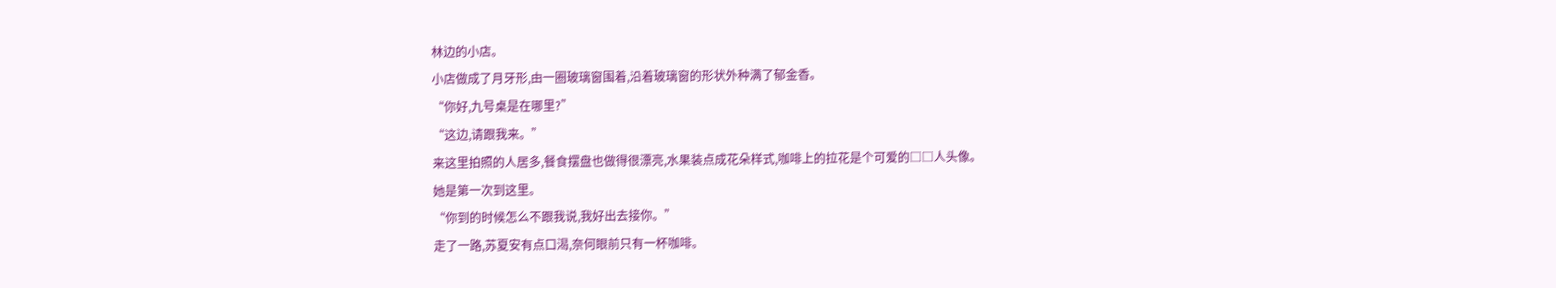林边的小店。
小店做成了月牙形,由一圈玻璃窗围着,沿着玻璃窗的形状外种满了郁金香。
“你好,九号桌是在哪里?”
“这边,请跟我来。”
来这里拍照的人居多,餐食摆盘也做得很漂亮,水果装点成花朵样式,咖啡上的拉花是个可爱的□□人头像。
她是第一次到这里。
“你到的时候怎么不跟我说,我好出去接你。”
走了一路,苏夏安有点口渴,奈何眼前只有一杯咖啡。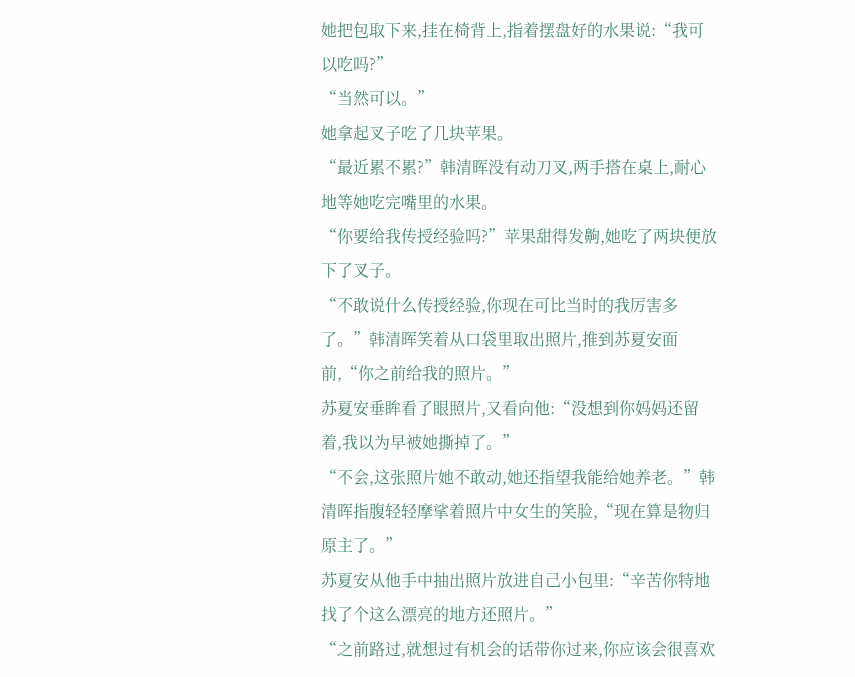她把包取下来,挂在椅背上,指着摆盘好的水果说:“我可以吃吗?”
“当然可以。”
她拿起叉子吃了几块苹果。
“最近累不累?”韩清晖没有动刀叉,两手搭在桌上,耐心地等她吃完嘴里的水果。
“你要给我传授经验吗?”苹果甜得发齁,她吃了两块便放下了叉子。
“不敢说什么传授经验,你现在可比当时的我厉害多了。”韩清晖笑着从口袋里取出照片,推到苏夏安面前,“你之前给我的照片。”
苏夏安垂眸看了眼照片,又看向他:“没想到你妈妈还留着,我以为早被她撕掉了。”
“不会,这张照片她不敢动,她还指望我能给她养老。”韩清晖指腹轻轻摩挲着照片中女生的笑脸,“现在算是物归原主了。”
苏夏安从他手中抽出照片放进自己小包里:“辛苦你特地找了个这么漂亮的地方还照片。”
“之前路过,就想过有机会的话带你过来,你应该会很喜欢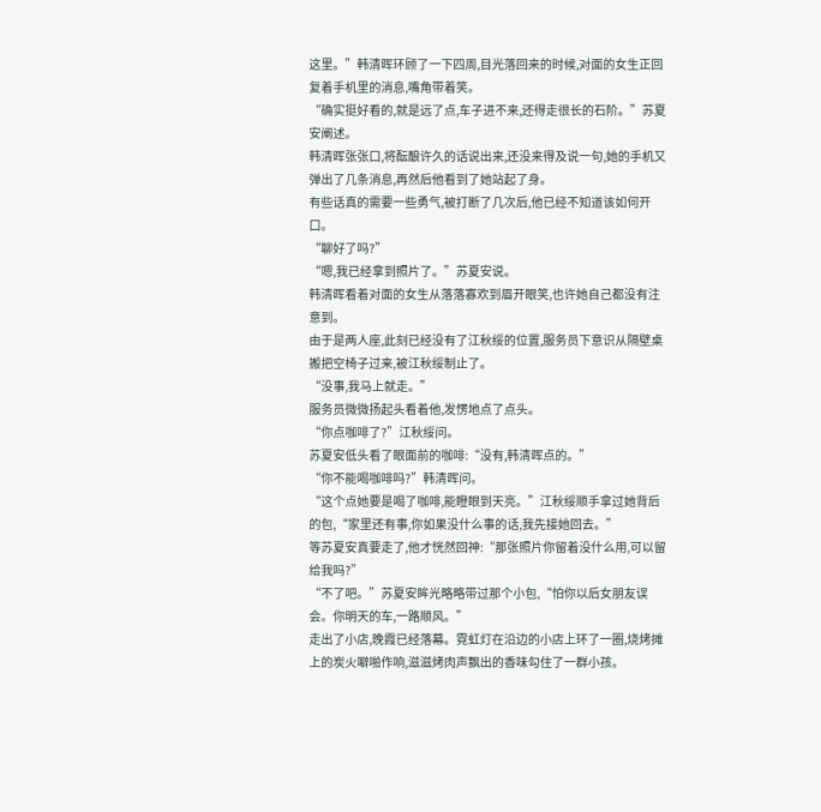这里。”韩清晖环顾了一下四周,目光落回来的时候,对面的女生正回复着手机里的消息,嘴角带着笑。
“确实挺好看的,就是远了点,车子进不来,还得走很长的石阶。”苏夏安阐述。
韩清晖张张口,将酝酿许久的话说出来,还没来得及说一句,她的手机又弹出了几条消息,再然后他看到了她站起了身。
有些话真的需要一些勇气,被打断了几次后,他已经不知道该如何开口。
“聊好了吗?”
“嗯,我已经拿到照片了。”苏夏安说。
韩清晖看着对面的女生从落落寡欢到眉开眼笑,也许她自己都没有注意到。
由于是两人座,此刻已经没有了江秋绥的位置,服务员下意识从隔壁桌搬把空椅子过来,被江秋绥制止了。
“没事,我马上就走。”
服务员微微扬起头看着他,发愣地点了点头。
“你点咖啡了?”江秋绥问。
苏夏安低头看了眼面前的咖啡:“没有,韩清晖点的。”
“你不能喝咖啡吗?”韩清晖问。
“这个点她要是喝了咖啡,能瞪眼到天亮。”江秋绥顺手拿过她背后的包,“家里还有事,你如果没什么事的话,我先接她回去。”
等苏夏安真要走了,他才恍然回神:“那张照片你留着没什么用,可以留给我吗?”
“不了吧。”苏夏安眸光略略带过那个小包,“怕你以后女朋友误会。你明天的车,一路顺风。”
走出了小店,晚霞已经落幕。霓虹灯在沿边的小店上环了一圈,烧烤摊上的炭火噼啪作响,滋滋烤肉声飘出的香味勾住了一群小孩。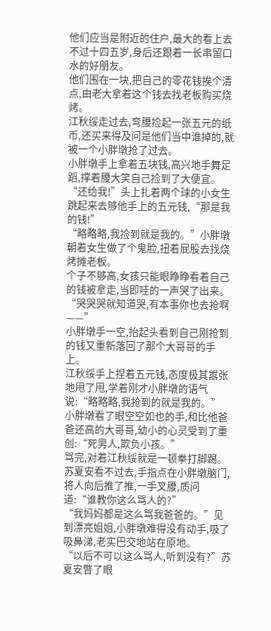他们应当是附近的住户,最大的看上去不过十四五岁,身后还跟着一长串留口水的好朋友。
他们围在一块,把自己的零花钱挨个清点,由老大拿着这个钱去找老板购买烧烤。
江秋绥走过去,弯腰捡起一张五元的纸币,还买来得及问是他们当中谁掉的,就被一个小胖墩抢了过去。
小胖墩手上拿着五块钱,高兴地手舞足蹈,撑着腰大笑自己捡到了大便宜。
“还给我!”头上扎着两个球的小女生跳起来去够他手上的五元钱,“那是我的钱!”
“略略略,我捡到就是我的。”小胖墩朝着女生做了个鬼脸,扭着屁股去找烧烤摊老板。
个子不够高,女孩只能眼睁睁看着自己的钱被拿走,当即哇的一声哭了出来。
“哭哭哭就知道哭,有本事你也去抢啊——”
小胖墩手一空,抬起头看到自己刚抢到的钱又重新落回了那个大哥哥的手上。
江秋绥手上捏着五元钱,态度极其嚣张地甩了甩,学着刚才小胖墩的语气说:“略略略,我抢到的就是我的。”
小胖墩看了眼空空如也的手,和比他爸爸还高的大哥哥,幼小的心灵受到了重创:“死男人,欺负小孩。”
骂完,对着江秋绥就是一顿拳打脚踢。
苏夏安看不过去,手指点在小胖墩脑门,将人向后推了推,一手叉腰,质问道:“谁教你这么骂人的?”
“我妈妈都是这么骂我爸爸的。”见到漂亮姐姐,小胖墩难得没有动手,吸了吸鼻涕,老实巴交地站在原地。
“以后不可以这么骂人,听到没有?”苏夏安瞥了眼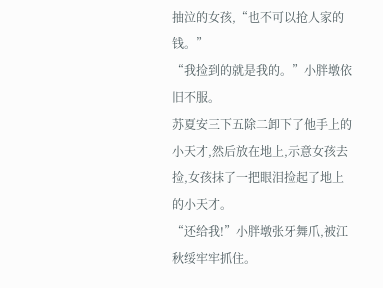抽泣的女孩,“也不可以抢人家的钱。”
“我捡到的就是我的。”小胖墩依旧不服。
苏夏安三下五除二卸下了他手上的小天才,然后放在地上,示意女孩去捡,女孩抹了一把眼泪捡起了地上的小天才。
“还给我!”小胖墩张牙舞爪,被江秋绥牢牢抓住。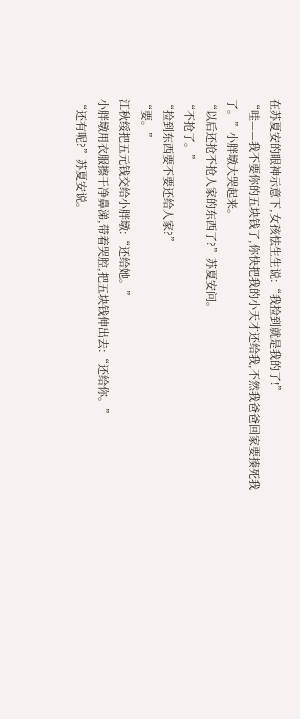在苏夏安的眼神示意下,女孩怯生生说:“我捡到就是我的了!”
“哇——我不要你的五块钱了,你快把我的小天才还给我,不然我爸爸回家要揍死我了。”小胖墩大哭起来。
“以后还抢不抢人家的东西了?”苏夏安问。
“不抢了。”
“捡到东西要不要还给人家?”
“要。”
江秋绥把五元钱交给小胖墩:“还给她。”
小胖墩用衣服擦干净鼻涕,带着哭腔,把五块钱伸出去:“还给你。”
“还有呢?”苏夏安说。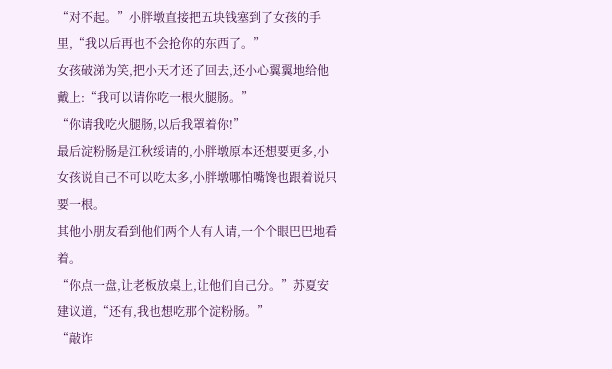“对不起。”小胖墩直接把五块钱塞到了女孩的手里,“我以后再也不会抢你的东西了。”
女孩破涕为笑,把小天才还了回去,还小心翼翼地给他戴上:“我可以请你吃一根火腿肠。”
“你请我吃火腿肠,以后我罩着你!”
最后淀粉肠是江秋绥请的,小胖墩原本还想要更多,小女孩说自己不可以吃太多,小胖墩哪怕嘴馋也跟着说只要一根。
其他小朋友看到他们两个人有人请,一个个眼巴巴地看着。
“你点一盘,让老板放桌上,让他们自己分。”苏夏安建议道,“还有,我也想吃那个淀粉肠。”
“敲诈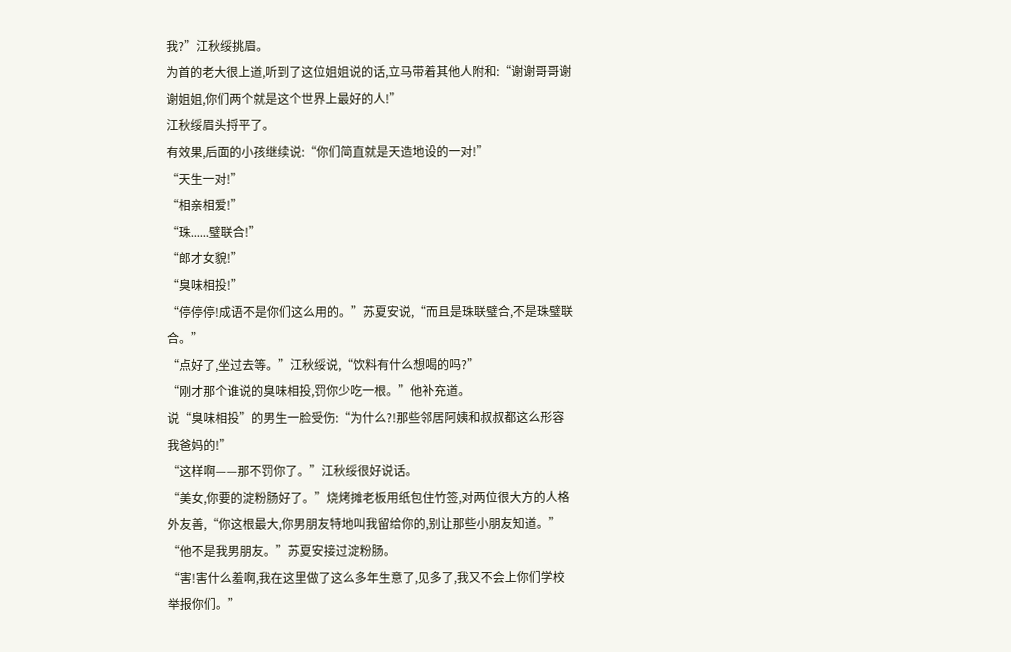我?”江秋绥挑眉。
为首的老大很上道,听到了这位姐姐说的话,立马带着其他人附和:“谢谢哥哥谢谢姐姐,你们两个就是这个世界上最好的人!”
江秋绥眉头捋平了。
有效果,后面的小孩继续说:“你们简直就是天造地设的一对!”
“天生一对!”
“相亲相爱!”
“珠......璧联合!”
“郎才女貌!”
“臭味相投!”
“停停停!成语不是你们这么用的。”苏夏安说,“而且是珠联璧合,不是珠璧联合。”
“点好了,坐过去等。”江秋绥说,“饮料有什么想喝的吗?”
“刚才那个谁说的臭味相投,罚你少吃一根。”他补充道。
说“臭味相投”的男生一脸受伤:“为什么?!那些邻居阿姨和叔叔都这么形容我爸妈的!”
“这样啊——那不罚你了。”江秋绥很好说话。
“美女,你要的淀粉肠好了。”烧烤摊老板用纸包住竹签,对两位很大方的人格外友善,“你这根最大,你男朋友特地叫我留给你的,别让那些小朋友知道。”
“他不是我男朋友。”苏夏安接过淀粉肠。
“害!害什么羞啊,我在这里做了这么多年生意了,见多了,我又不会上你们学校举报你们。”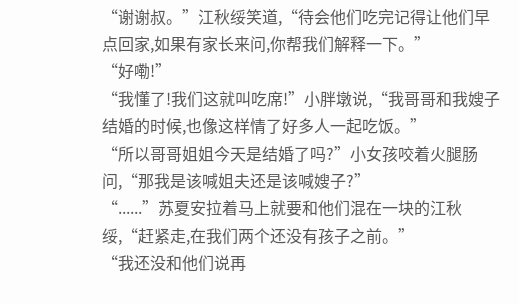“谢谢叔。”江秋绥笑道,“待会他们吃完记得让他们早点回家,如果有家长来问,你帮我们解释一下。”
“好嘞!”
“我懂了!我们这就叫吃席!”小胖墩说,“我哥哥和我嫂子结婚的时候,也像这样情了好多人一起吃饭。”
“所以哥哥姐姐今天是结婚了吗?”小女孩咬着火腿肠问,“那我是该喊姐夫还是该喊嫂子?”
“......”苏夏安拉着马上就要和他们混在一块的江秋绥,“赶紧走,在我们两个还没有孩子之前。”
“我还没和他们说再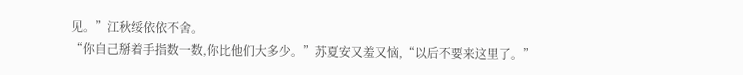见。”江秋绥依依不舍。
“你自己掰着手指数一数,你比他们大多少。”苏夏安又羞又恼,“以后不要来这里了。”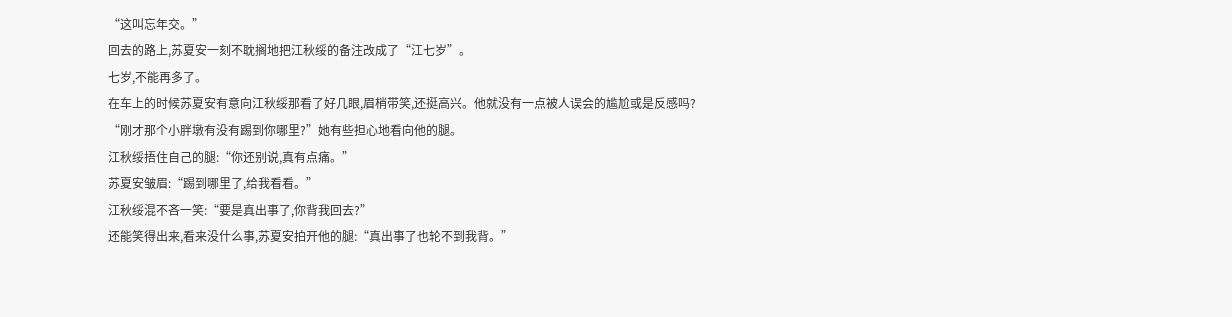“这叫忘年交。”
回去的路上,苏夏安一刻不耽搁地把江秋绥的备注改成了“江七岁”。
七岁,不能再多了。
在车上的时候苏夏安有意向江秋绥那看了好几眼,眉梢带笑,还挺高兴。他就没有一点被人误会的尴尬或是反感吗?
“刚才那个小胖墩有没有踢到你哪里?”她有些担心地看向他的腿。
江秋绥捂住自己的腿:“你还别说,真有点痛。”
苏夏安皱眉:“踢到哪里了,给我看看。”
江秋绥混不吝一笑:“要是真出事了,你背我回去?”
还能笑得出来,看来没什么事,苏夏安拍开他的腿:“真出事了也轮不到我背。”